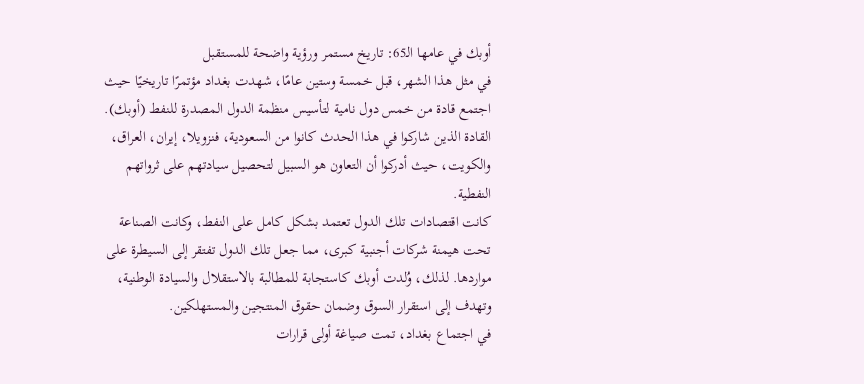أوبك في عامها الـ65: تاريخ مستمر ورؤية واضحة للمستقبل
في مثل هذا الشهر، قبل خمسة وستين عامًا، شهدت بغداد مؤتمرًا تاريخيًا حيث اجتمع قادة من خمس دول نامية لتأسيس منظمة الدول المصدرة للنفط (أوبك). القادة الذين شاركوا في هذا الحدث كانوا من السعودية، فنزويلا، إيران، العراق، والكويت، حيث أدركوا أن التعاون هو السبيل لتحصيل سيادتهم على ثرواتهم النفطية.
كانت اقتصادات تلك الدول تعتمد بشكل كامل على النفط، وكانت الصناعة تحت هيمنة شركات أجنبية كبرى، مما جعل تلك الدول تفتقر إلى السيطرة على مواردها. لذلك، وُلدت أوبك كاستجابة للمطالبة بالاستقلال والسيادة الوطنية، وتهدف إلى استقرار السوق وضمان حقوق المنتجين والمستهلكين.
في اجتماع بغداد، تمت صياغة أولى قرارات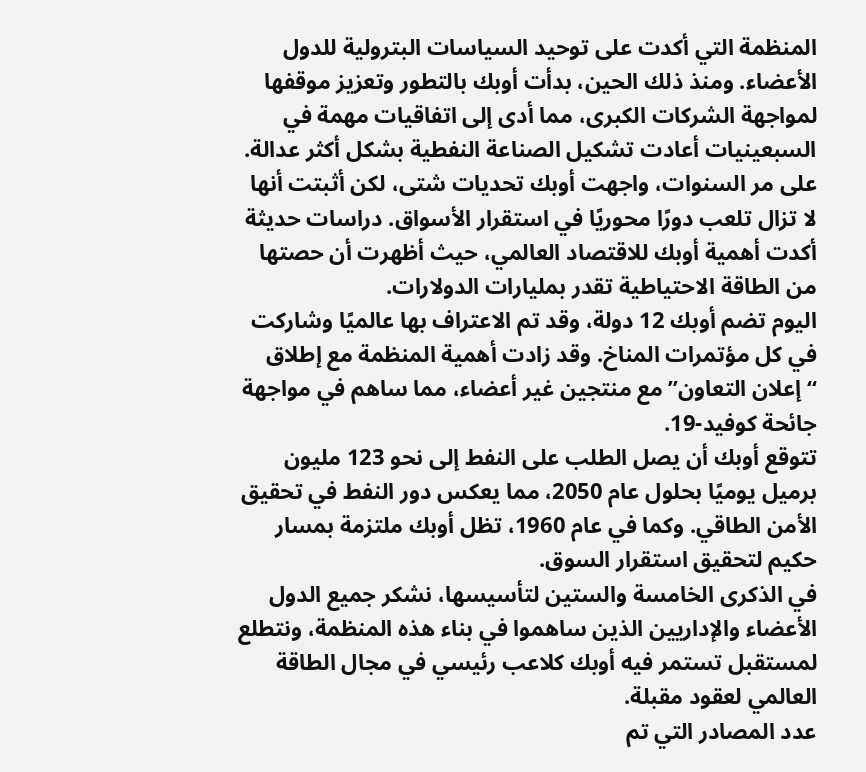المنظمة التي أكدت على توحيد السياسات البترولية للدول الأعضاء. ومنذ ذلك الحين، بدأت أوبك بالتطور وتعزيز موقفها لمواجهة الشركات الكبرى، مما أدى إلى اتفاقيات مهمة في السبعينيات أعادت تشكيل الصناعة النفطية بشكل أكثر عدالة.
على مر السنوات، واجهت أوبك تحديات شتى، لكن أثبتت أنها لا تزال تلعب دورًا محوريًا في استقرار الأسواق. دراسات حديثة أكدت أهمية أوبك للاقتصاد العالمي، حيث أظهرت أن حصتها من الطاقة الاحتياطية تقدر بمليارات الدولارات.
اليوم تضم أوبك 12 دولة، وقد تم الاعتراف بها عالميًا وشاركت في كل مؤتمرات المناخ. وقد زادت أهمية المنظمة مع إطلاق “إعلان التعاون” مع منتجين غير أعضاء، مما ساهم في مواجهة جائحة كوفيد-19.
تتوقع أوبك أن يصل الطلب على النفط إلى نحو 123 مليون برميل يوميًا بحلول عام 2050، مما يعكس دور النفط في تحقيق الأمن الطاقي. وكما في عام 1960، تظل أوبك ملتزمة بمسار حكيم لتحقيق استقرار السوق.
في الذكرى الخامسة والستين لتأسيسها، نشكر جميع الدول الأعضاء والإداريين الذين ساهموا في بناء هذه المنظمة، ونتطلع لمستقبل تستمر فيه أوبك كلاعب رئيسي في مجال الطاقة العالمي لعقود مقبلة.
عدد المصادر التي تم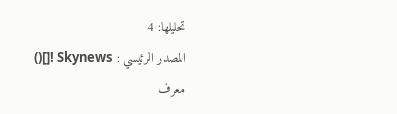تحليلها: 4
المصدر الرئيسي : Skynews ![]()
معرف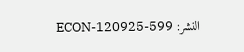النشر: ECON-120925-599